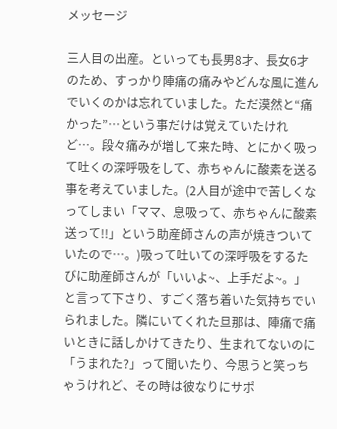メッセージ

三人目の出産。といっても長男8才、長女6才のため、すっかり陣痛の痛みやどんな風に進んでいくのかは忘れていました。ただ漠然と“痛かった”…という事だけは覚えていたけれど…。段々痛みが増して来た時、とにかく吸って吐くの深呼吸をして、赤ちゃんに酸素を送る事を考えていました。(2人目が途中で苦しくなってしまい「ママ、息吸って、赤ちゃんに酸素送って!!」という助産師さんの声が焼きついていたので…。)吸って吐いての深呼吸をするたびに助産師さんが「いいよ~、上手だよ~。」と言って下さり、すごく落ち着いた気持ちでいられました。隣にいてくれた旦那は、陣痛で痛いときに話しかけてきたり、生まれてないのに「うまれた?」って聞いたり、今思うと笑っちゃうけれど、その時は彼なりにサポ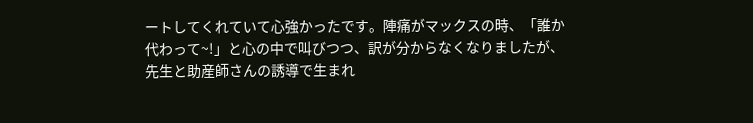ートしてくれていて心強かったです。陣痛がマックスの時、「誰か代わって~!」と心の中で叫びつつ、訳が分からなくなりましたが、先生と助産師さんの誘導で生まれ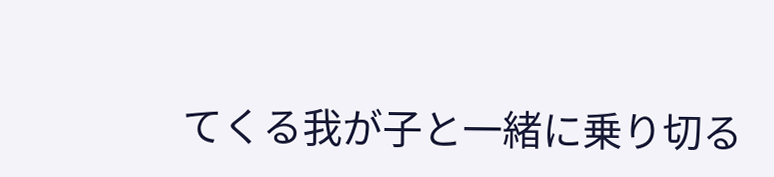てくる我が子と一緒に乗り切る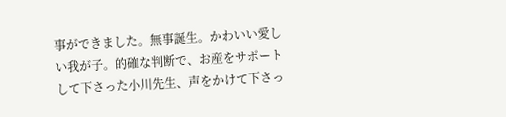事ができました。無事誕生。かわいい愛しい我が子。的確な判断で、お産をサポートして下さった小川先生、声をかけて下さっ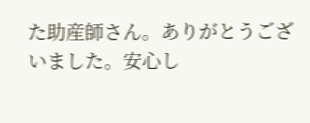た助産師さん。ありがとうございました。安心し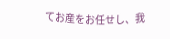てお産をお任せし、我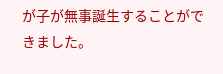が子が無事誕生することができました。